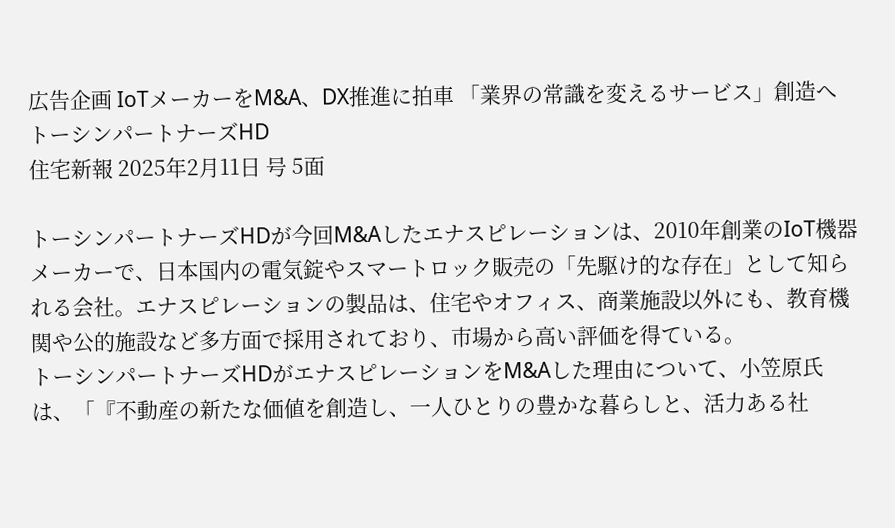広告企画 IoTメーカーをM&A、DX推進に拍車 「業界の常識を変えるサービス」創造へ トーシンパートナーズHD
住宅新報 2025年2月11日 号 5面

トーシンパートナーズHDが今回M&Aしたエナスピレーションは、2010年創業のIoT機器メーカーで、日本国内の電気錠やスマートロック販売の「先駆け的な存在」として知られる会社。エナスピレーションの製品は、住宅やオフィス、商業施設以外にも、教育機関や公的施設など多方面で採用されており、市場から高い評価を得ている。
トーシンパートナーズHDがエナスピレーションをM&Aした理由について、小笠原氏は、「『不動産の新たな価値を創造し、一人ひとりの豊かな暮らしと、活力ある社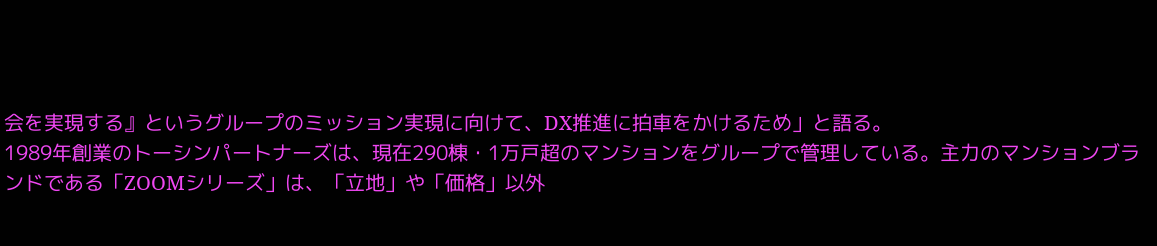会を実現する』というグループのミッション実現に向けて、DX推進に拍車をかけるため」と語る。
1989年創業のトーシンパートナーズは、現在290棟・1万戸超のマンションをグループで管理している。主力のマンションブランドである「ZOOMシリーズ」は、「立地」や「価格」以外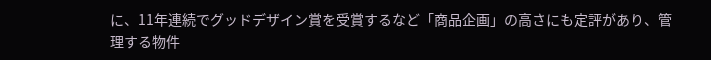に、11年連続でグッドデザイン賞を受賞するなど「商品企画」の高さにも定評があり、管理する物件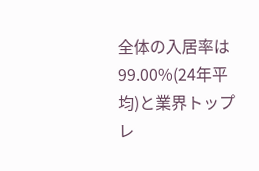全体の入居率は99.00%(24年平均)と業界トップレ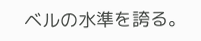ベルの水準を誇る。